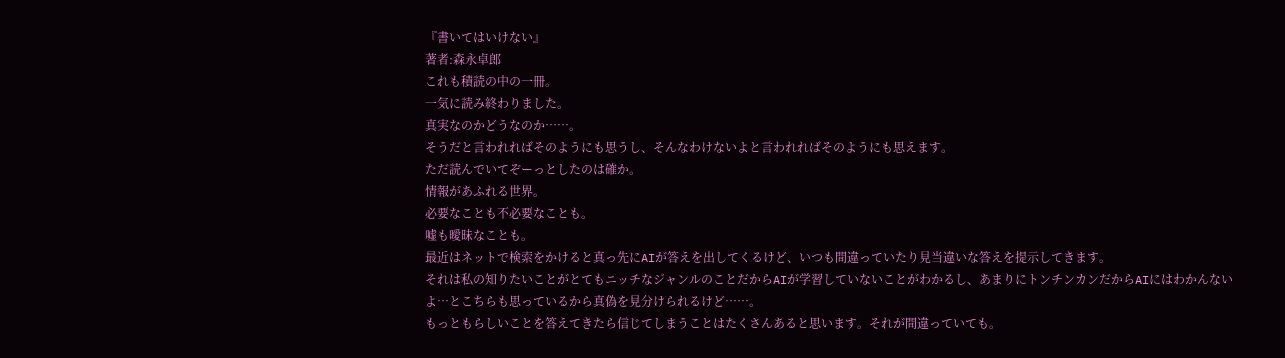『書いてはいけない』
著者:森永卓郎
これも積読の中の一冊。
一気に読み終わりました。
真実なのかどうなのか……。
そうだと言われればそのようにも思うし、そんなわけないよと言われればそのようにも思えます。
ただ読んでいてぞーっとしたのは確か。
情報があふれる世界。
必要なことも不必要なことも。
嘘も曖昧なことも。
最近はネットで検索をかけると真っ先にAIが答えを出してくるけど、いつも間違っていたり見当違いな答えを提示してきます。
それは私の知りたいことがとてもニッチなジャンルのことだからAIが学習していないことがわかるし、あまりにトンチンカンだからAIにはわかんないよ…とこちらも思っているから真偽を見分けられるけど……。
もっともらしいことを答えてきたら信じてしまうことはたくさんあると思います。それが間違っていても。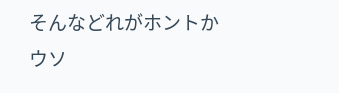そんなどれがホントかウソ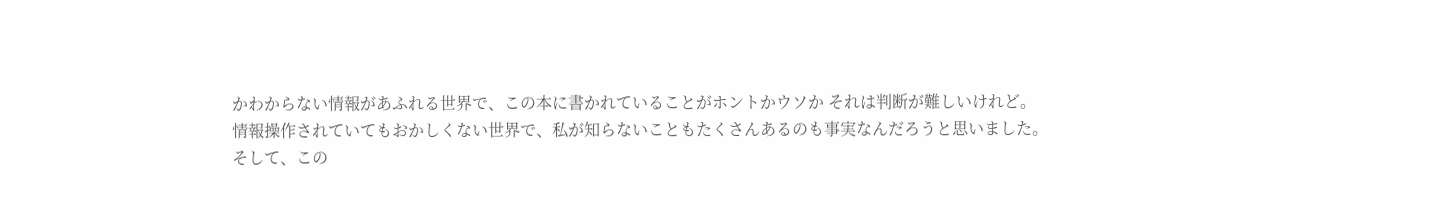かわからない情報があふれる世界で、この本に書かれていることがホントかウソか それは判断が難しいけれど。
情報操作されていてもおかしくない世界で、私が知らないこともたくさんあるのも事実なんだろうと思いました。
そして、この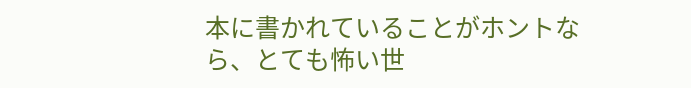本に書かれていることがホントなら、とても怖い世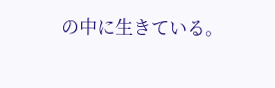の中に生きている。